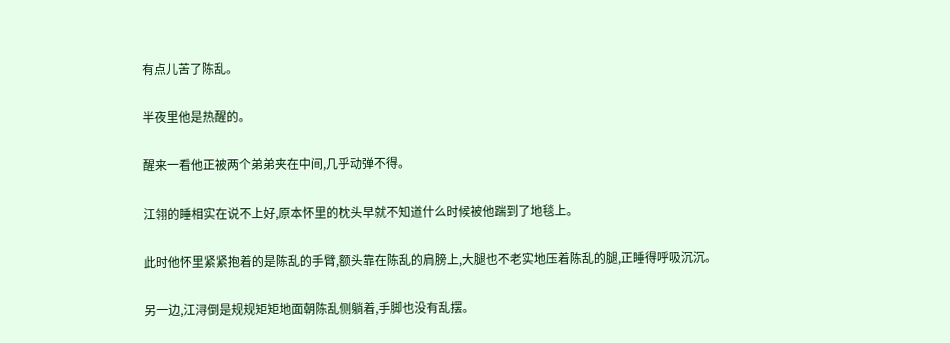有点儿苦了陈乱。

半夜里他是热醒的。

醒来一看他正被两个弟弟夹在中间,几乎动弹不得。

江翎的睡相实在说不上好,原本怀里的枕头早就不知道什么时候被他踹到了地毯上。

此时他怀里紧紧抱着的是陈乱的手臂,额头靠在陈乱的肩膀上,大腿也不老实地压着陈乱的腿,正睡得呼吸沉沉。

另一边,江浔倒是规规矩矩地面朝陈乱侧躺着,手脚也没有乱摆。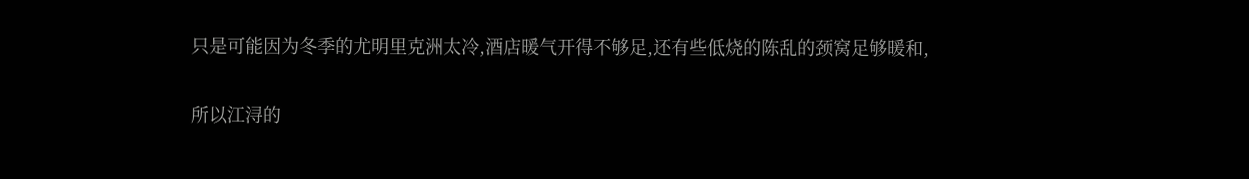只是可能因为冬季的尤明里克洲太冷,酒店暖气开得不够足,还有些低烧的陈乱的颈窝足够暖和,

所以江浔的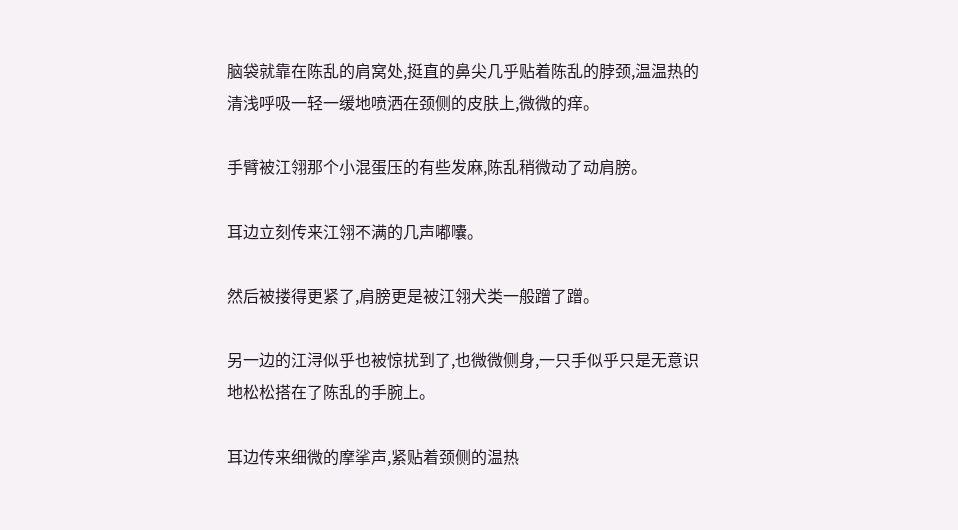脑袋就靠在陈乱的肩窝处,挺直的鼻尖几乎贴着陈乱的脖颈,温温热的清浅呼吸一轻一缓地喷洒在颈侧的皮肤上,微微的痒。

手臂被江翎那个小混蛋压的有些发麻,陈乱稍微动了动肩膀。

耳边立刻传来江翎不满的几声嘟囔。

然后被搂得更紧了,肩膀更是被江翎犬类一般蹭了蹭。

另一边的江浔似乎也被惊扰到了,也微微侧身,一只手似乎只是无意识地松松搭在了陈乱的手腕上。

耳边传来细微的摩挲声,紧贴着颈侧的温热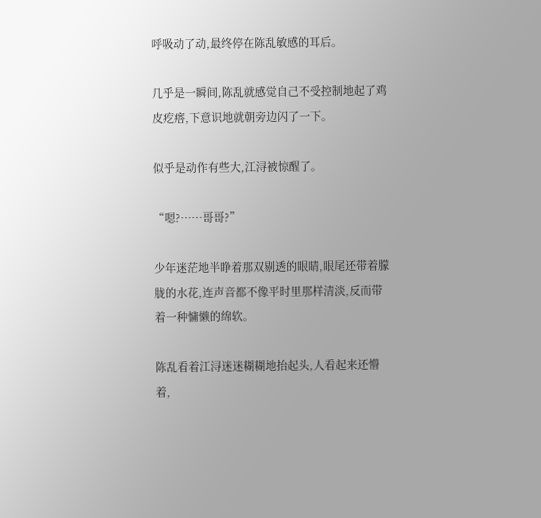呼吸动了动,最终停在陈乱敏感的耳后。

几乎是一瞬间,陈乱就感觉自己不受控制地起了鸡皮疙瘩,下意识地就朝旁边闪了一下。

似乎是动作有些大,江浔被惊醒了。

“嗯?……哥哥?”

少年迷茫地半睁着那双剔透的眼睛,眼尾还带着朦胧的水花,连声音都不像平时里那样清淡,反而带着一种慵懒的绵软。

陈乱看着江浔迷迷糊糊地抬起头,人看起来还懵着,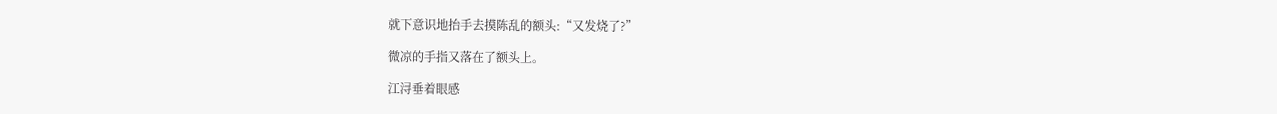就下意识地抬手去摸陈乱的额头:“又发烧了?”

微凉的手指又落在了额头上。

江浔垂着眼感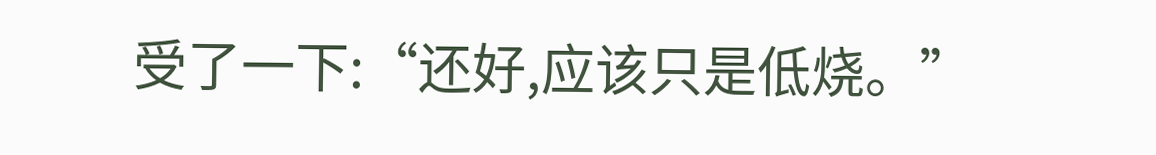受了一下:“还好,应该只是低烧。”